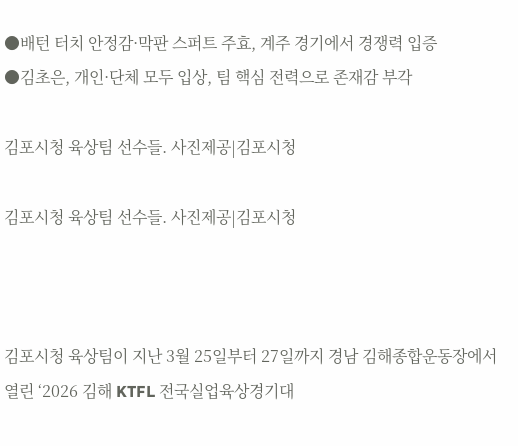●배턴 터치 안정감·막판 스퍼트 주효, 계주 경기에서 경쟁력 입증
●김초은, 개인·단체 모두 입상, 팀 핵심 전력으로 존재감 부각

김포시청 육상팀 선수들. 사진제공|김포시청

김포시청 육상팀 선수들. 사진제공|김포시청



김포시청 육상팀이 지난 3월 25일부터 27일까지 경남 김해종합운동장에서 열린 ‘2026 김해 KTFL 전국실업육상경기대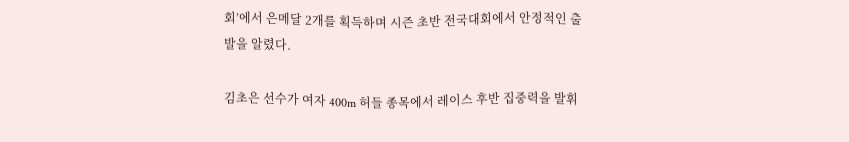회’에서 은메달 2개를 획득하며 시즌 초반 전국대회에서 안정적인 출발을 알렸다.

김초은 선수가 여자 400m 허들 종목에서 레이스 후반 집중력을 발휘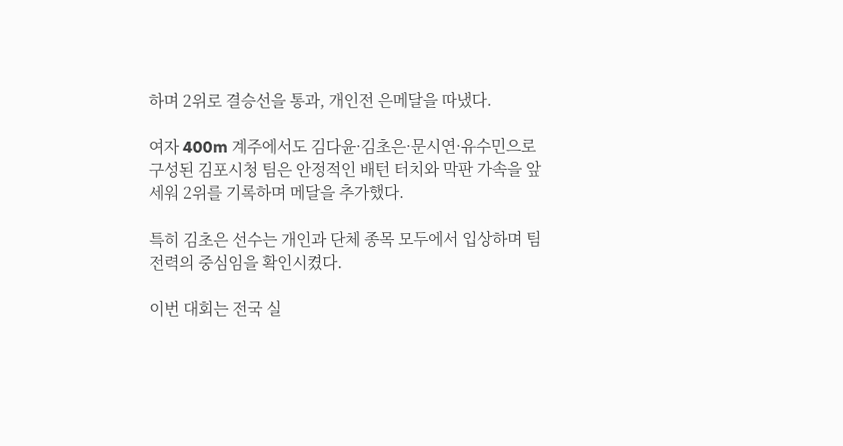하며 2위로 결승선을 통과, 개인전 은메달을 따냈다.

여자 400m 계주에서도 김다윤·김초은·문시연·유수민으로 구성된 김포시청 팀은 안정적인 배턴 터치와 막판 가속을 앞세워 2위를 기록하며 메달을 추가했다.

특히 김초은 선수는 개인과 단체 종목 모두에서 입상하며 팀 전력의 중심임을 확인시켰다.

이번 대회는 전국 실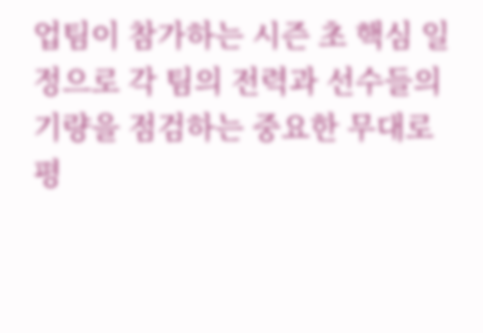업팀이 참가하는 시즌 초 핵심 일정으로 각 팀의 전력과 선수들의 기량을 점검하는 중요한 무대로 평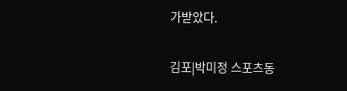가받았다.

김포|박미정 스포츠동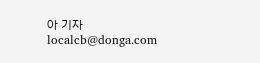아 기자 localcb@donga.com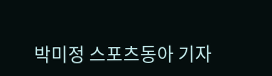박미정 스포츠동아 기자